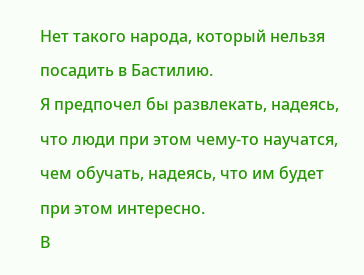Нет такого народа, который нельзя посадить в Бастилию.
Я предпочел бы развлекать, надеясь, что люди при этом чему-то научатся, чем обучать, надеясь, что им будет при этом интересно.
В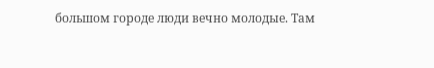большом городе люди вечно молодые. Там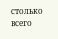столько всего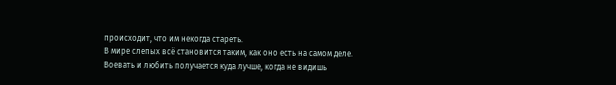происходит, что им некогда стареть.
В мире слепых всё становится таким, как оно есть на самом деле.
Воевать и любить получается куда лучше, когда не видишь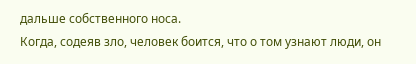дальше собственного носа.
Когда, содеяв зло, человек боится, что о том узнают люди, он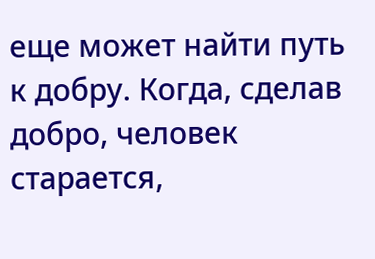еще может найти путь к добру. Когда, сделав добро, человек старается,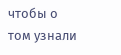чтобы о том узнали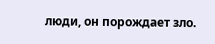люди, он порождает зло.